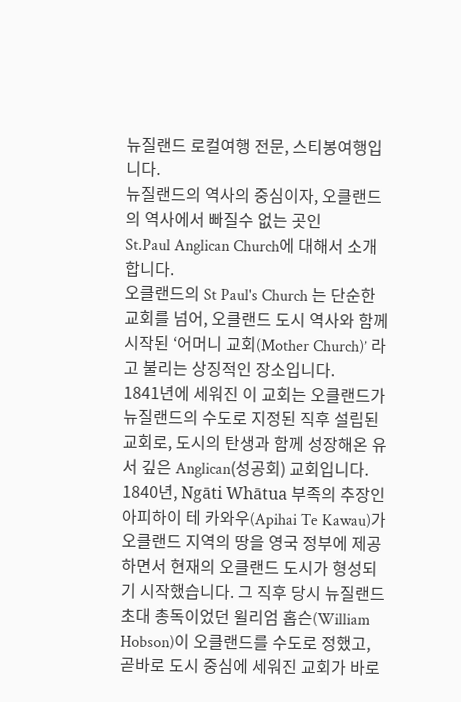뉴질랜드 로컬여행 전문, 스티봉여행입니다.
뉴질랜드의 역사의 중심이자, 오클랜드의 역사에서 빠질수 없는 곳인
St.Paul Anglican Church에 대해서 소개합니다.
오클랜드의 St Paul's Church 는 단순한 교회를 넘어, 오클랜드 도시 역사와 함께 시작된 ‘어머니 교회(Mother Church)’ 라고 불리는 상징적인 장소입니다.
1841년에 세워진 이 교회는 오클랜드가 뉴질랜드의 수도로 지정된 직후 설립된 교회로, 도시의 탄생과 함께 성장해온 유서 깊은 Anglican(성공회) 교회입니다.
1840년, Ngāti Whātua 부족의 추장인 아피하이 테 카와우(Apihai Te Kawau)가 오클랜드 지역의 땅을 영국 정부에 제공하면서 현재의 오클랜드 도시가 형성되기 시작했습니다. 그 직후 당시 뉴질랜드 초대 총독이었던 윌리엄 홉슨(William Hobson)이 오클랜드를 수도로 정했고, 곧바로 도시 중심에 세워진 교회가 바로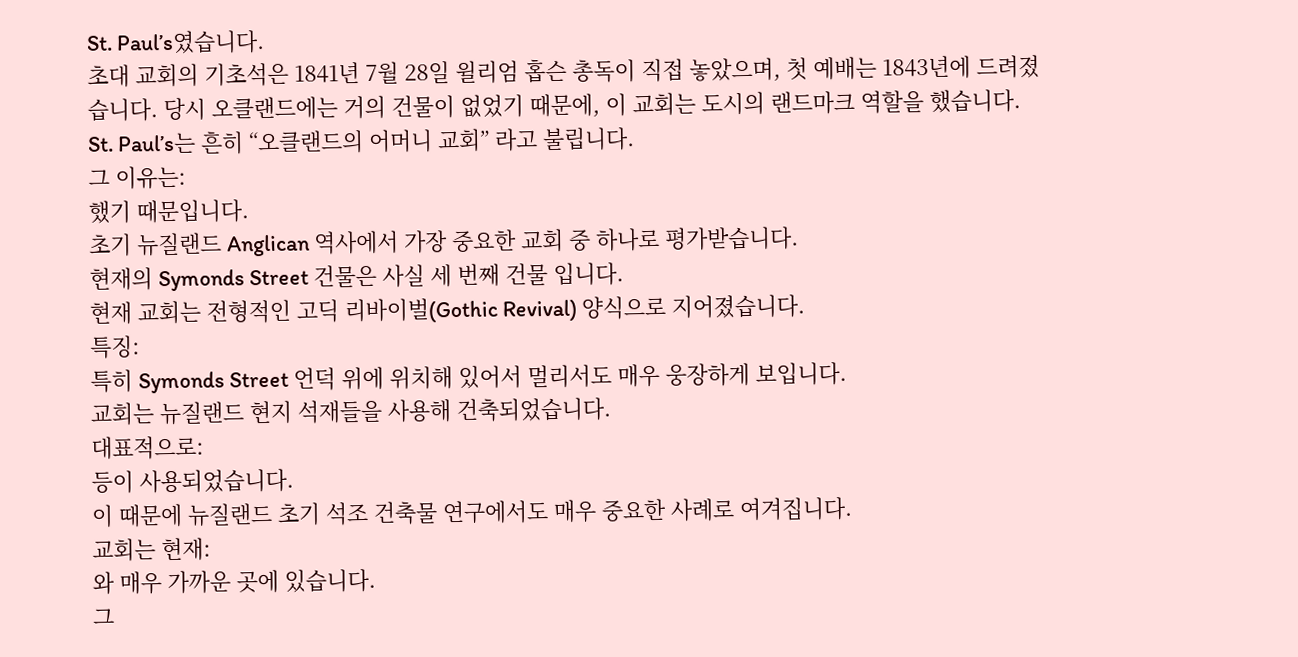St. Paul’s였습니다.
초대 교회의 기초석은 1841년 7월 28일 윌리엄 홉슨 총독이 직접 놓았으며, 첫 예배는 1843년에 드려졌습니다. 당시 오클랜드에는 거의 건물이 없었기 때문에, 이 교회는 도시의 랜드마크 역할을 했습니다.
St. Paul’s는 흔히 “오클랜드의 어머니 교회” 라고 불립니다.
그 이유는:
했기 때문입니다.
초기 뉴질랜드 Anglican 역사에서 가장 중요한 교회 중 하나로 평가받습니다.
현재의 Symonds Street 건물은 사실 세 번째 건물 입니다.
현재 교회는 전형적인 고딕 리바이벌(Gothic Revival) 양식으로 지어졌습니다.
특징:
특히 Symonds Street 언덕 위에 위치해 있어서 멀리서도 매우 웅장하게 보입니다.
교회는 뉴질랜드 현지 석재들을 사용해 건축되었습니다.
대표적으로:
등이 사용되었습니다.
이 때문에 뉴질랜드 초기 석조 건축물 연구에서도 매우 중요한 사례로 여겨집니다.
교회는 현재:
와 매우 가까운 곳에 있습니다.
그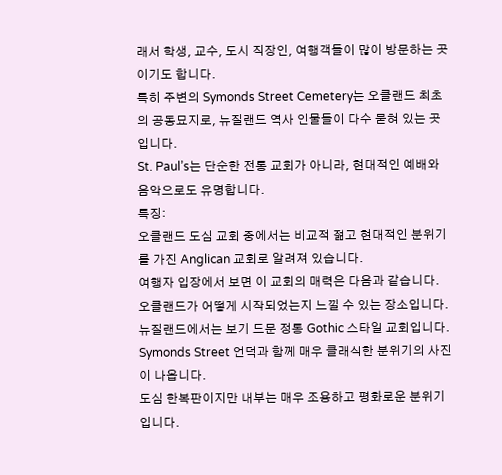래서 학생, 교수, 도시 직장인, 여행객들이 많이 방문하는 곳이기도 합니다.
특히 주변의 Symonds Street Cemetery는 오클랜드 최초의 공동묘지로, 뉴질랜드 역사 인물들이 다수 묻혀 있는 곳입니다.
St. Paul’s는 단순한 전통 교회가 아니라, 현대적인 예배와 음악으로도 유명합니다.
특징:
오클랜드 도심 교회 중에서는 비교적 젊고 현대적인 분위기를 가진 Anglican 교회로 알려져 있습니다.
여행자 입장에서 보면 이 교회의 매력은 다음과 같습니다.
오클랜드가 어떻게 시작되었는지 느낄 수 있는 장소입니다.
뉴질랜드에서는 보기 드문 정통 Gothic 스타일 교회입니다.
Symonds Street 언덕과 함께 매우 클래식한 분위기의 사진이 나옵니다.
도심 한복판이지만 내부는 매우 조용하고 평화로운 분위기입니다.